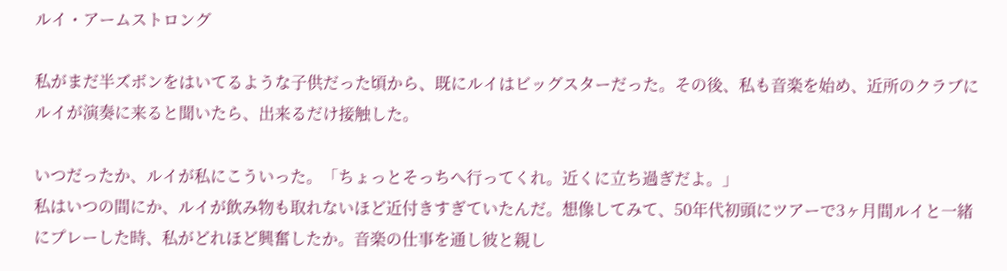ルイ・アームストロング

私がまだ半ズボンをはいてるような子供だった頃から、既にルイはビッグスターだった。その後、私も音楽を始め、近所のクラブにルイが演奏に来ると聞いたら、出来るだけ接触した。

いつだったか、ルイが私にこういった。「ちょっとそっちへ行ってくれ。近くに立ち過ぎだよ。」
私はいつの間にか、ルイが飲み物も取れないほど近付きすぎていたんだ。想像してみて、50年代初頭にツアーで3ヶ月間ルイと一緒にプレーした時、私がどれほど興奮したか。音楽の仕事を通し彼と親し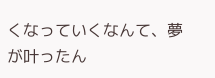くなっていくなんて、夢が叶ったん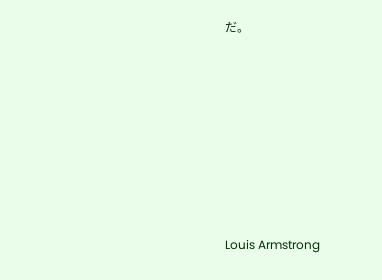だ。








Louis Armstrong